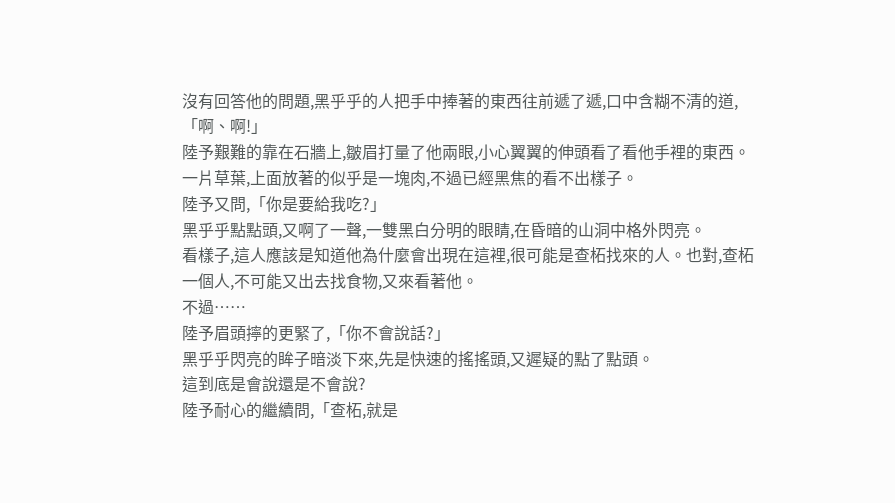沒有回答他的問題,黑乎乎的人把手中捧著的東西往前遞了遞,口中含糊不清的道,「啊、啊!」
陸予艱難的靠在石牆上,皺眉打量了他兩眼,小心翼翼的伸頭看了看他手裡的東西。
一片草葉,上面放著的似乎是一塊肉,不過已經黑焦的看不出樣子。
陸予又問,「你是要給我吃?」
黑乎乎點點頭,又啊了一聲,一雙黑白分明的眼睛,在昏暗的山洞中格外閃亮。
看樣子,這人應該是知道他為什麼會出現在這裡,很可能是查柘找來的人。也對,查柘一個人,不可能又出去找食物,又來看著他。
不過……
陸予眉頭擰的更緊了,「你不會說話?」
黑乎乎閃亮的眸子暗淡下來,先是快速的搖搖頭,又遲疑的點了點頭。
這到底是會說還是不會說?
陸予耐心的繼續問,「查柘,就是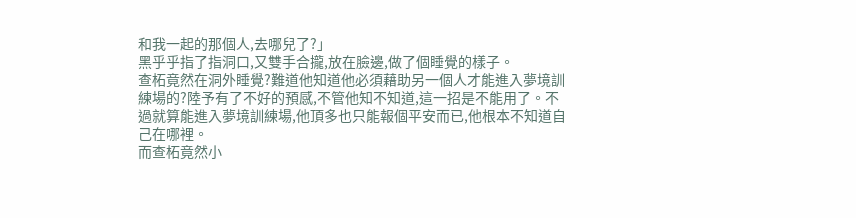和我一起的那個人,去哪兒了?」
黑乎乎指了指洞口,又雙手合攏,放在臉邊,做了個睡覺的樣子。
查柘竟然在洞外睡覺?難道他知道他必須藉助另一個人才能進入夢境訓練場的?陸予有了不好的預感,不管他知不知道,這一招是不能用了。不過就算能進入夢境訓練場,他頂多也只能報個平安而已,他根本不知道自己在哪裡。
而查柘竟然小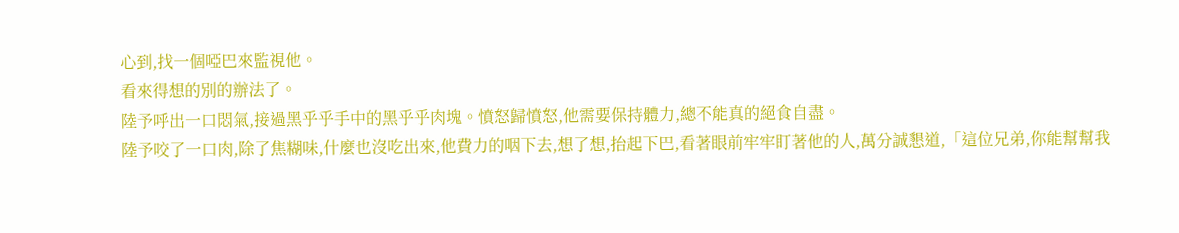心到,找一個啞巴來監視他。
看來得想的別的辦法了。
陸予呼出一口悶氣,接過黑乎乎手中的黑乎乎肉塊。憤怒歸憤怒,他需要保持體力,總不能真的絕食自盡。
陸予咬了一口肉,除了焦糊味,什麼也沒吃出來,他費力的咽下去,想了想,抬起下巴,看著眼前牢牢盯著他的人,萬分誠懇道,「這位兄弟,你能幫幫我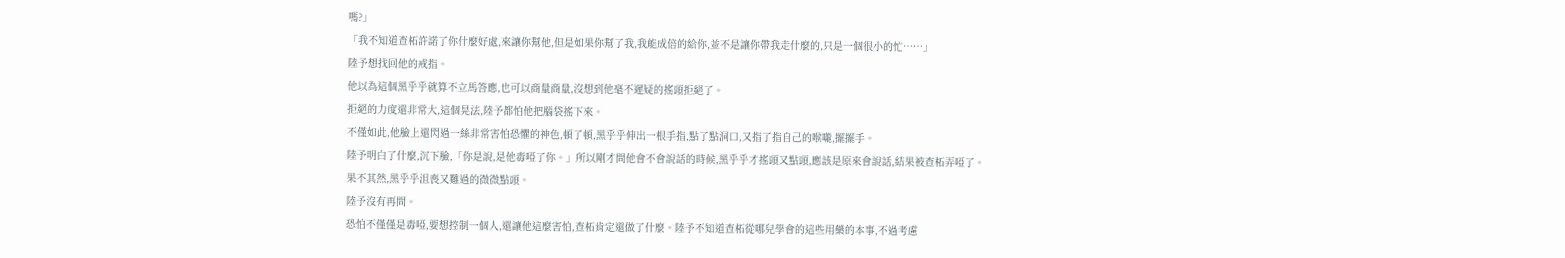嗎?」
「我不知道查柘許諾了你什麼好處,來讓你幫他,但是如果你幫了我,我能成倍的給你,並不是讓你帶我走什麼的,只是一個很小的忙……」
陸予想找回他的戒指。
他以為這個黑乎乎就算不立馬答應,也可以商量商量,沒想到他毫不遲疑的搖頭拒絕了。
拒絕的力度還非常大,這個晃法,陸予都怕他把腦袋搖下來。
不僅如此,他臉上還閃過一絲非常害怕恐懼的神色,頓了頓,黑乎乎伸出一根手指,點了點洞口,又指了指自己的喉嚨,擺擺手。
陸予明白了什麼,沉下臉,「你是說,是他毒啞了你。」所以剛才問他會不會說話的時候,黑乎乎才搖頭又點頭,應該是原來會說話,結果被查柘弄啞了。
果不其然,黑乎乎沮喪又難過的微微點頭。
陸予沒有再問。
恐怕不僅僅是毒啞,要想控制一個人,還讓他這麼害怕,查柘肯定還做了什麼。陸予不知道查柘從哪兒學會的這些用藥的本事,不過考慮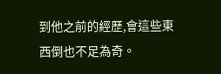到他之前的經歷,會這些東西倒也不足為奇。